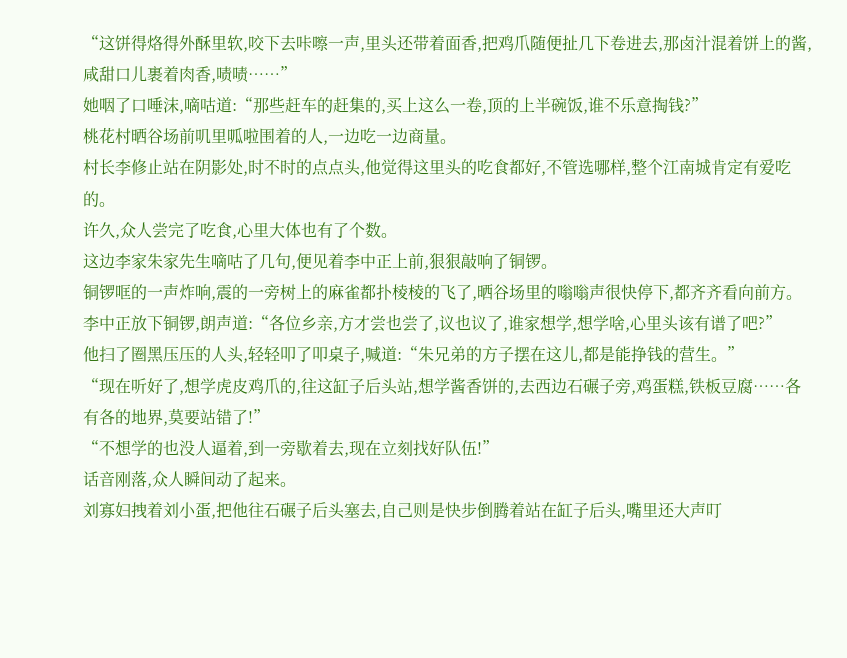“这饼得烙得外酥里软,咬下去咔嚓一声,里头还带着面香,把鸡爪随便扯几下卷进去,那卤汁混着饼上的酱,咸甜口儿裹着肉香,啧啧……”
她咽了口唾沫,嘀咕道:“那些赶车的赶集的,买上这么一卷,顶的上半碗饭,谁不乐意掏钱?”
桃花村晒谷场前叽里呱啦围着的人,一边吃一边商量。
村长李修止站在阴影处,时不时的点点头,他觉得这里头的吃食都好,不管选哪样,整个江南城肯定有爱吃的。
许久,众人尝完了吃食,心里大体也有了个数。
这边李家朱家先生嘀咕了几句,便见着李中正上前,狠狠敲响了铜锣。
铜锣哐的一声炸响,震的一旁树上的麻雀都扑棱棱的飞了,晒谷场里的嗡嗡声很快停下,都齐齐看向前方。
李中正放下铜锣,朗声道:“各位乡亲,方才尝也尝了,议也议了,谁家想学,想学啥,心里头该有谱了吧?”
他扫了圈黑压压的人头,轻轻叩了叩桌子,喊道:“朱兄弟的方子摆在这儿,都是能挣钱的营生。”
“现在听好了,想学虎皮鸡爪的,往这缸子后头站,想学酱香饼的,去西边石碾子旁,鸡蛋糕,铁板豆腐……各有各的地界,莫要站错了!”
“不想学的也没人逼着,到一旁歇着去,现在立刻找好队伍!”
话音刚落,众人瞬间动了起来。
刘寡妇拽着刘小蛋,把他往石碾子后头塞去,自己则是快步倒腾着站在缸子后头,嘴里还大声叮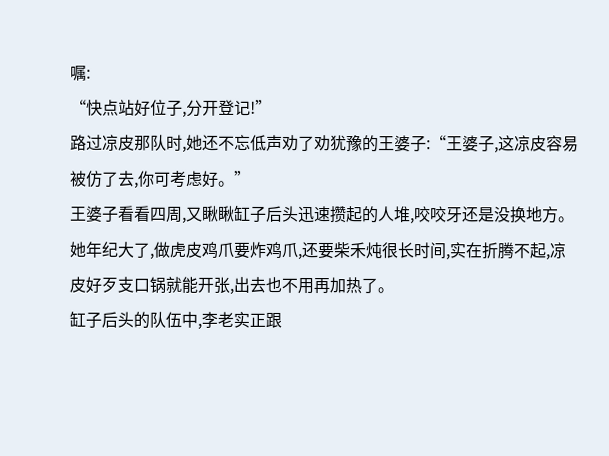嘱:
“快点站好位子,分开登记!”
路过凉皮那队时,她还不忘低声劝了劝犹豫的王婆子:“王婆子,这凉皮容易被仿了去,你可考虑好。”
王婆子看看四周,又瞅瞅缸子后头迅速攒起的人堆,咬咬牙还是没换地方。
她年纪大了,做虎皮鸡爪要炸鸡爪,还要柴禾炖很长时间,实在折腾不起,凉皮好歹支口锅就能开张,出去也不用再加热了。
缸子后头的队伍中,李老实正跟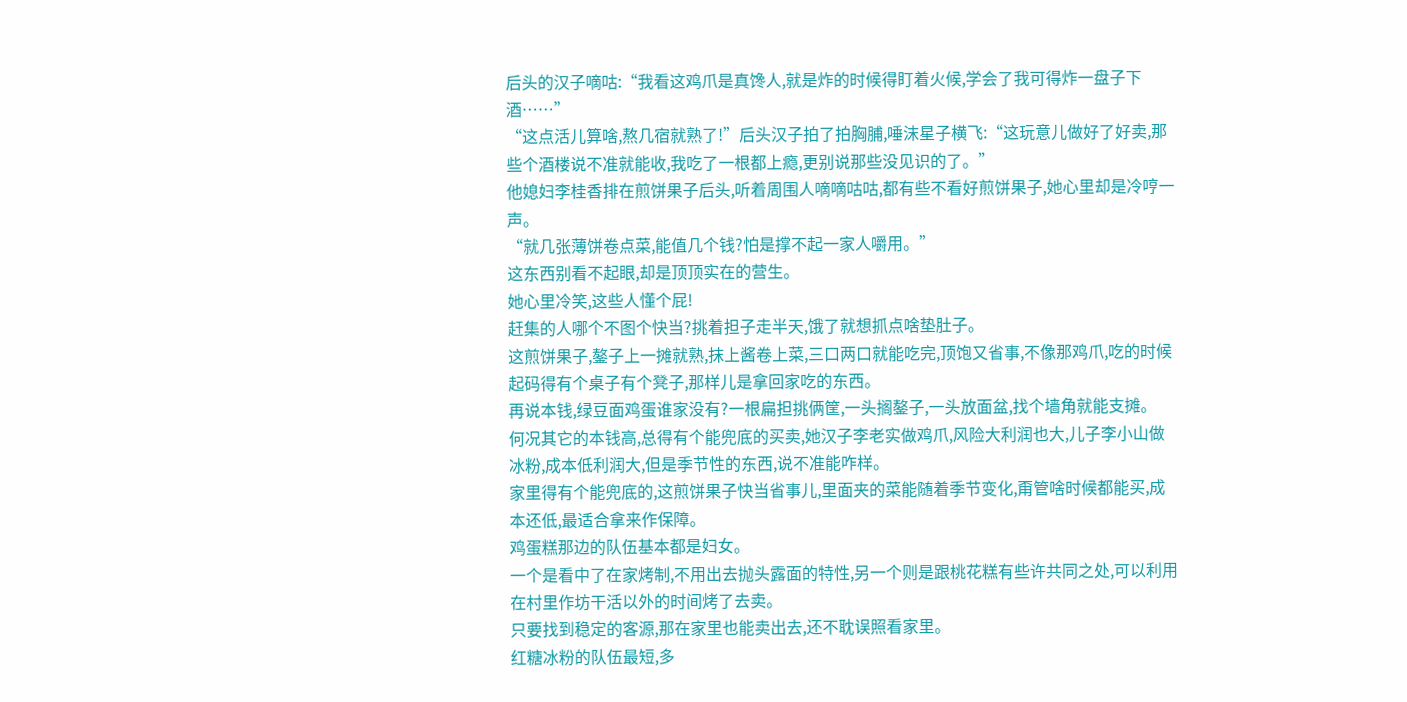后头的汉子嘀咕:“我看这鸡爪是真馋人,就是炸的时候得盯着火候,学会了我可得炸一盘子下酒……”
“这点活儿算啥,熬几宿就熟了!”后头汉子拍了拍胸脯,唾沫星子横飞:“这玩意儿做好了好卖,那些个酒楼说不准就能收,我吃了一根都上瘾,更别说那些没见识的了。”
他媳妇李桂香排在煎饼果子后头,听着周围人嘀嘀咕咕,都有些不看好煎饼果子,她心里却是冷哼一声。
“就几张薄饼卷点菜,能值几个钱?怕是撑不起一家人嚼用。”
这东西别看不起眼,却是顶顶实在的营生。
她心里冷笑,这些人懂个屁!
赶集的人哪个不图个快当?挑着担子走半天,饿了就想抓点啥垫肚子。
这煎饼果子,鏊子上一摊就熟,抹上酱卷上菜,三口两口就能吃完,顶饱又省事,不像那鸡爪,吃的时候起码得有个桌子有个凳子,那样儿是拿回家吃的东西。
再说本钱,绿豆面鸡蛋谁家没有?一根扁担挑俩筐,一头搁鏊子,一头放面盆,找个墙角就能支摊。
何况其它的本钱高,总得有个能兜底的买卖,她汉子李老实做鸡爪,风险大利润也大,儿子李小山做冰粉,成本低利润大,但是季节性的东西,说不准能咋样。
家里得有个能兜底的,这煎饼果子快当省事儿,里面夹的菜能随着季节变化,甭管啥时候都能买,成本还低,最适合拿来作保障。
鸡蛋糕那边的队伍基本都是妇女。
一个是看中了在家烤制,不用出去抛头露面的特性,另一个则是跟桃花糕有些许共同之处,可以利用在村里作坊干活以外的时间烤了去卖。
只要找到稳定的客源,那在家里也能卖出去,还不耽误照看家里。
红糖冰粉的队伍最短,多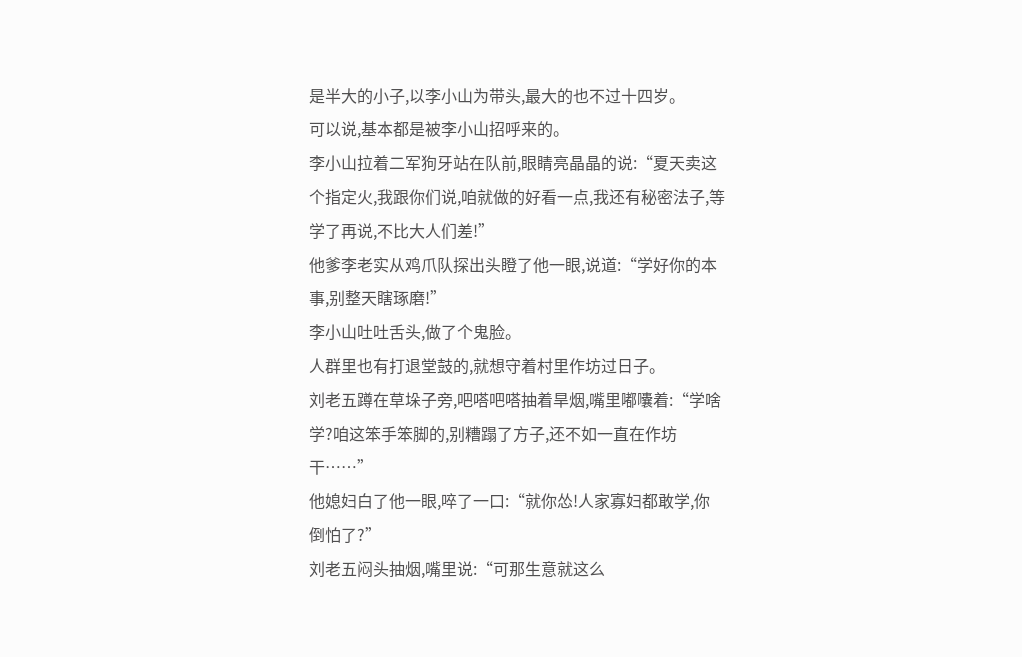是半大的小子,以李小山为带头,最大的也不过十四岁。
可以说,基本都是被李小山招呼来的。
李小山拉着二军狗牙站在队前,眼睛亮晶晶的说:“夏天卖这个指定火,我跟你们说,咱就做的好看一点,我还有秘密法子,等学了再说,不比大人们差!”
他爹李老实从鸡爪队探出头瞪了他一眼,说道:“学好你的本事,别整天瞎琢磨!”
李小山吐吐舌头,做了个鬼脸。
人群里也有打退堂鼓的,就想守着村里作坊过日子。
刘老五蹲在草垛子旁,吧嗒吧嗒抽着旱烟,嘴里嘟囔着:“学啥学?咱这笨手笨脚的,别糟蹋了方子,还不如一直在作坊干……”
他媳妇白了他一眼,啐了一口:“就你怂!人家寡妇都敢学,你倒怕了?”
刘老五闷头抽烟,嘴里说:“可那生意就这么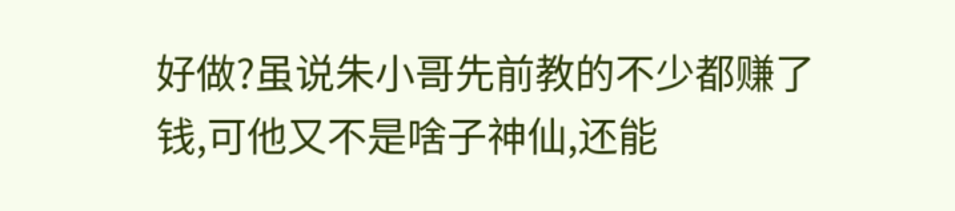好做?虽说朱小哥先前教的不少都赚了钱,可他又不是啥子神仙,还能